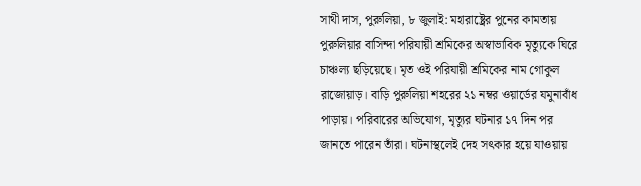সাথী দাস, পুরুলিয়া, ৮ জুলাই: মহারাষ্ট্রের পুনের কামতায় পুরুলিয়ার বাসিন্দা পরিযায়ী শ্রমিকের অস্বাভাবিক মৃত্যুকে ঘিরে চাঞ্চল্য ছড়িয়েছে। মৃত ওই পরিযায়ী শ্রমিকের নাম গোকুল রাজোয়াড়। বাড়ি পুরুলিয়া শহরের ২১ নম্বর ওয়ার্ডের যমুনাবাঁধ পাড়ায়। পরিবারের অভিযোগ, মৃত্যুর ঘটনার ১৭ দিন পর জানতে পারেন তাঁরা। ঘটনাস্থলেই দেহ সৎকার হয়ে যাওয়ায়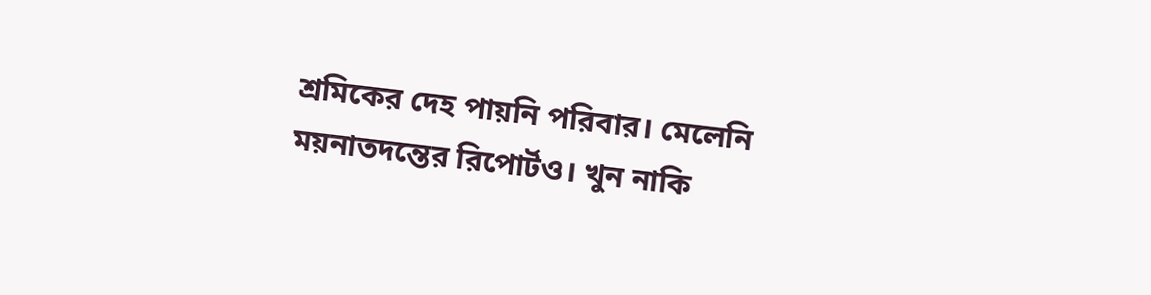শ্রমিকের দেহ পায়নি পরিবার। মেলেনি ময়নাতদন্তের রিপোর্টও। খুন নাকি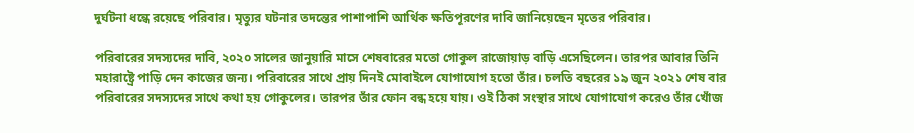দুর্ঘটনা ধন্ধে রয়েছে পরিবার। মৃত্যুর ঘটনার তদন্তের পাশাপাশি আর্থিক ক্ষতিপূরণের দাবি জানিয়েছেন মৃতের পরিবার।

পরিবারের সদস্যদের দাবি, ২০২০ সালের জানুয়ারি মাসে শেষবারের মতো গোকুল রাজোয়াড় বাড়ি এসেছিলেন। তারপর আবার তিনি মহারাষ্ট্রে পাড়ি দেন কাজের জন্য। পরিবারের সাথে প্রায় দিনই মোবাইলে যোগাযোগ হতো তাঁর। চলতি বছরের ১৯ জুন ২০২১ শেষ বার পরিবারের সদস্যদের সাথে কথা হয় গোকুলের। তারপর তাঁর ফোন বন্ধ হয়ে যায়। ওই ঠিকা সংস্থার সাথে যোগাযোগ করেও তাঁর খোঁজ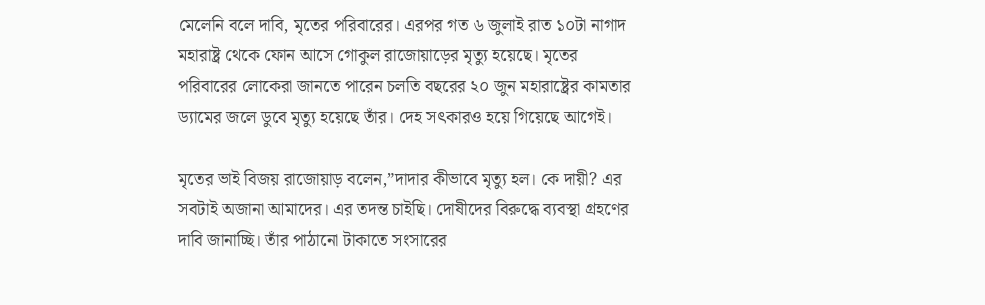মেলেনি বলে দাবি, মৃতের পরিবারের। এরপর গত ৬ জুলাই রাত ১০টা নাগাদ মহারাষ্ট্র থেকে ফোন আসে গোকুল রাজোয়াড়ের মৃত্যু হয়েছে। মৃতের পরিবারের লোকেরা জানতে পারেন চলতি বছরের ২০ জুন মহারাষ্ট্রের কামতার ড্যামের জলে ডুবে মৃত্যু হয়েছে তাঁর। দেহ সৎকারও হয়ে গিয়েছে আগেই।

মৃতের ভাই বিজয় রাজোয়াড় বলেন,”দাদার কীভাবে মৃত্যু হল। কে দায়ী? এর সবটাই অজানা আমাদের। এর তদন্ত চাইছি। দোষীদের বিরুদ্ধে ব্যবস্থা গ্রহণের দাবি জানাচ্ছি। তাঁর পাঠানো টাকাতে সংসারের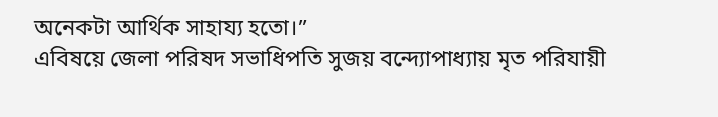অনেকটা আর্থিক সাহায্য হতো।”
এবিষয়ে জেলা পরিষদ সভাধিপতি সুজয় বন্দ্যোপাধ্যায় মৃত পরিযায়ী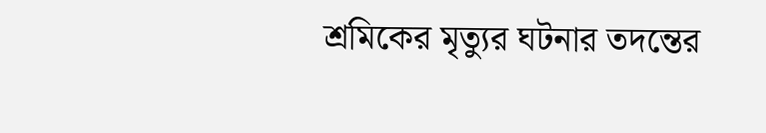শ্রমিকের মৃত্যুর ঘটনার তদন্তের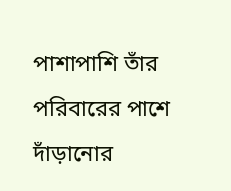পাশাপাশি তাঁর পরিবারের পাশে দাঁড়ানোর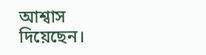আশ্বাস দিয়েছেন।